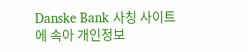Danske Bank 사칭 사이트에 속아 개인정보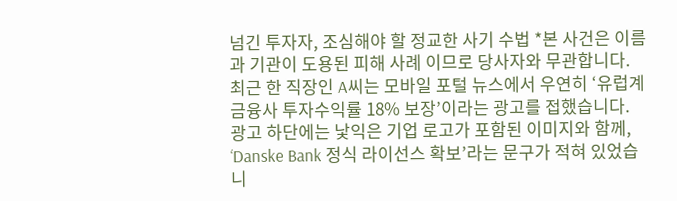넘긴 투자자, 조심해야 할 정교한 사기 수법 *본 사건은 이름과 기관이 도용된 피해 사례 이므로 당사자와 무관합니다. 최근 한 직장인 A씨는 모바일 포털 뉴스에서 우연히 ‘유럽계 금융사 투자수익률 18% 보장’이라는 광고를 접했습니다.
광고 하단에는 낯익은 기업 로고가 포함된 이미지와 함께, ‘Danske Bank 정식 라이선스 확보’라는 문구가 적혀 있었습니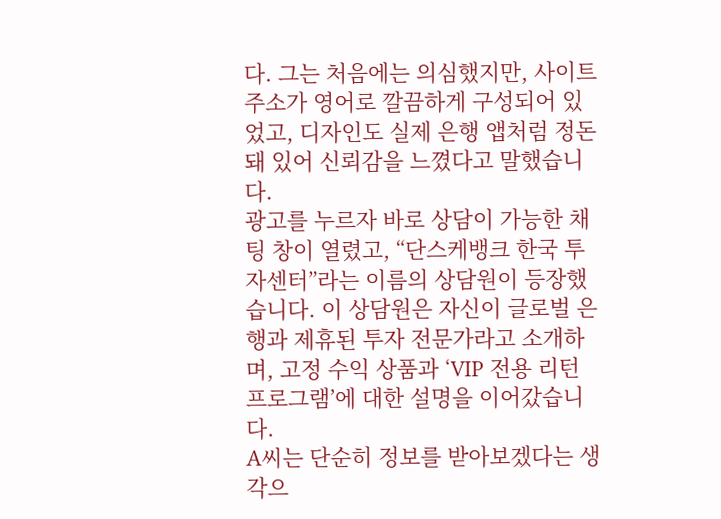다. 그는 처음에는 의심했지만, 사이트 주소가 영어로 깔끔하게 구성되어 있었고, 디자인도 실제 은행 앱처럼 정돈돼 있어 신뢰감을 느꼈다고 말했습니다.
광고를 누르자 바로 상담이 가능한 채팅 창이 열렸고, “단스케뱅크 한국 투자센터”라는 이름의 상담원이 등장했습니다. 이 상담원은 자신이 글로벌 은행과 제휴된 투자 전문가라고 소개하며, 고정 수익 상품과 ‘VIP 전용 리턴 프로그램’에 대한 설명을 이어갔습니다.
A씨는 단순히 정보를 받아보겠다는 생각으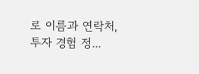로 이름과 연락처, 투자 경험 정...